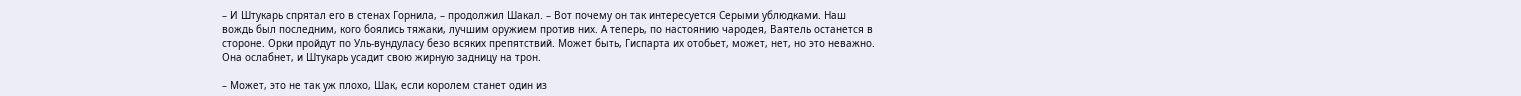– И Штукарь спрятал его в стенах Горнила, – продолжил Шакал. – Вот почему он так интересуется Серыми ублюдками. Наш вождь был последним, кого боялись тяжаки, лучшим оружием против них. А теперь, по настоянию чародея, Ваятель останется в стороне. Орки пройдут по Уль-вундуласу безо всяких препятствий. Может быть, Гиспарта их отобьет, может, нет, но это неважно. Она ослабнет, и Штукарь усадит свою жирную задницу на трон.

– Может, это не так уж плохо, Шак, если королем станет один из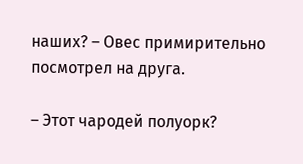наших? – Овес примирительно посмотрел на друга.

– Этот чародей полуорк?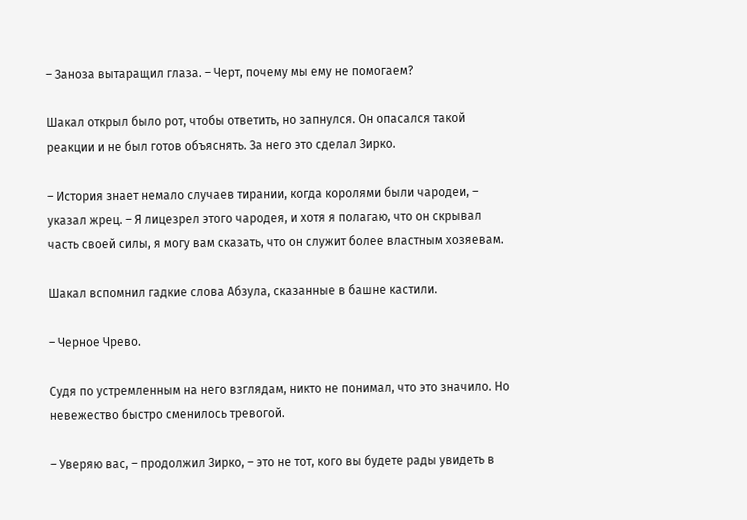– Заноза вытаращил глаза. – Черт, почему мы ему не помогаем?

Шакал открыл было рот, чтобы ответить, но запнулся. Он опасался такой реакции и не был готов объяснять. За него это сделал Зирко.

– История знает немало случаев тирании, когда королями были чародеи, – указал жрец. – Я лицезрел этого чародея, и хотя я полагаю, что он скрывал часть своей силы, я могу вам сказать, что он служит более властным хозяевам.

Шакал вспомнил гадкие слова Абзула, сказанные в башне кастили.

– Черное Чрево.

Судя по устремленным на него взглядам, никто не понимал, что это значило. Но невежество быстро сменилось тревогой.

– Уверяю вас, – продолжил Зирко, – это не тот, кого вы будете рады увидеть в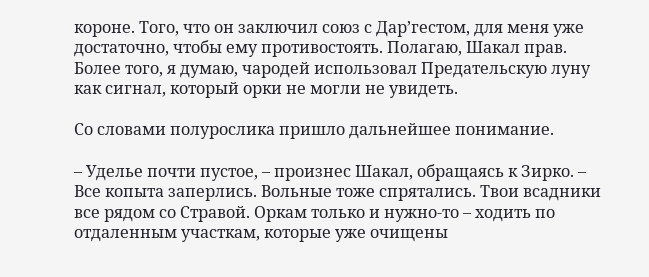короне. Того, что он заключил союз с Дар’гестом, для меня уже достаточно, чтобы ему противостоять. Полагаю, Шакал прав. Более того, я думаю, чародей использовал Предательскую луну как сигнал, который орки не могли не увидеть.

Со словами полурослика пришло дальнейшее понимание.

– Уделье почти пустое, – произнес Шакал, обращаясь к Зирко. – Все копыта заперлись. Вольные тоже спрятались. Твои всадники все рядом со Стравой. Оркам только и нужно-то – ходить по отдаленным участкам, которые уже очищены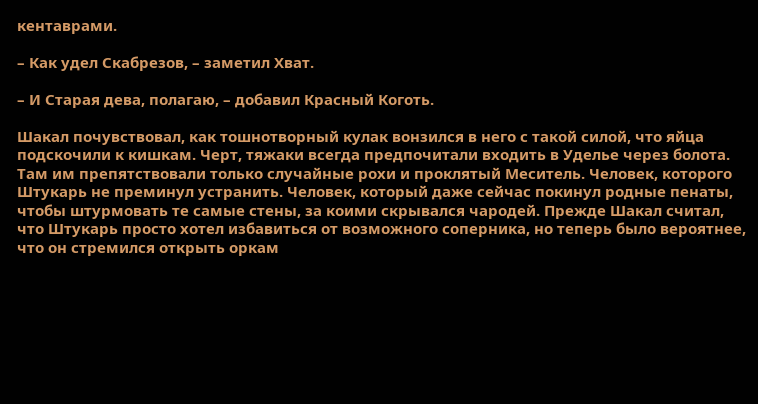кентаврами.

– Как удел Скабрезов, – заметил Хват.

– И Старая дева, полагаю, – добавил Красный Коготь.

Шакал почувствовал, как тошнотворный кулак вонзился в него с такой силой, что яйца подскочили к кишкам. Черт, тяжаки всегда предпочитали входить в Уделье через болота. Там им препятствовали только случайные рохи и проклятый Меситель. Человек, которого Штукарь не преминул устранить. Человек, который даже сейчас покинул родные пенаты, чтобы штурмовать те самые стены, за коими скрывался чародей. Прежде Шакал считал, что Штукарь просто хотел избавиться от возможного соперника, но теперь было вероятнее, что он стремился открыть оркам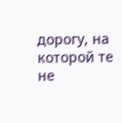дорогу, на которой те не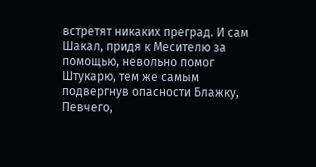встретят никаких преград. И сам Шакал, придя к Месителю за помощью, невольно помог Штукарю, тем же самым подвергнув опасности Блажку, Певчего,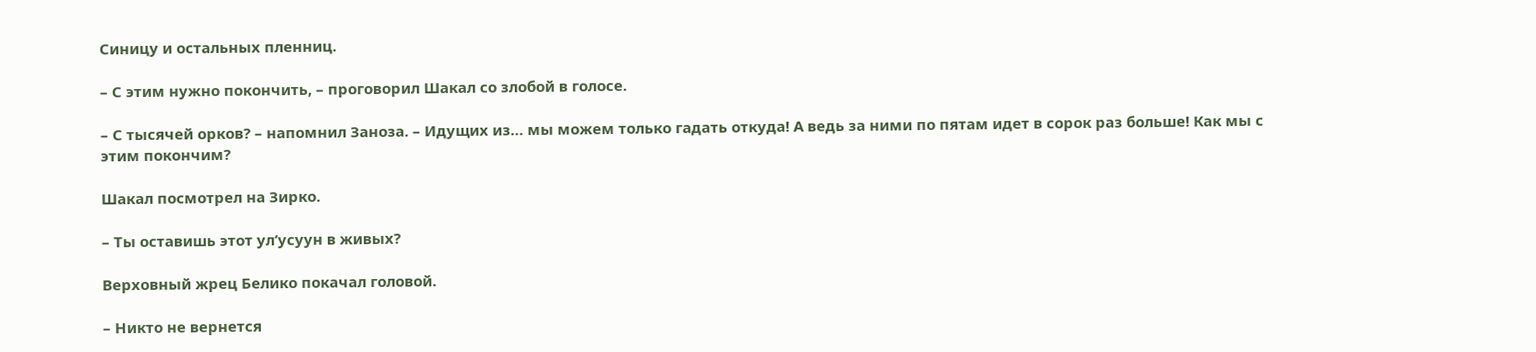Синицу и остальных пленниц.

– С этим нужно покончить, – проговорил Шакал со злобой в голосе.

– С тысячей орков? – напомнил Заноза. – Идущих из… мы можем только гадать откуда! А ведь за ними по пятам идет в сорок раз больше! Как мы с этим покончим?

Шакал посмотрел на Зирко.

– Ты оставишь этот ул’усуун в живых?

Верховный жрец Белико покачал головой.

– Никто не вернется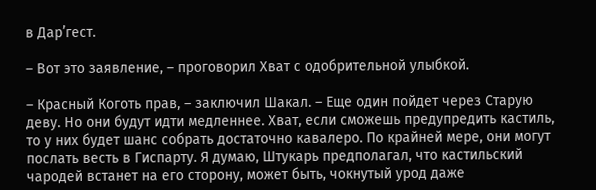в Дар’гест.

– Вот это заявление, – проговорил Хват с одобрительной улыбкой.

– Красный Коготь прав, – заключил Шакал. – Еще один пойдет через Старую деву. Но они будут идти медленнее. Хват, если сможешь предупредить кастиль, то у них будет шанс собрать достаточно кавалеро. По крайней мере, они могут послать весть в Гиспарту. Я думаю, Штукарь предполагал, что кастильский чародей встанет на его сторону, может быть, чокнутый урод даже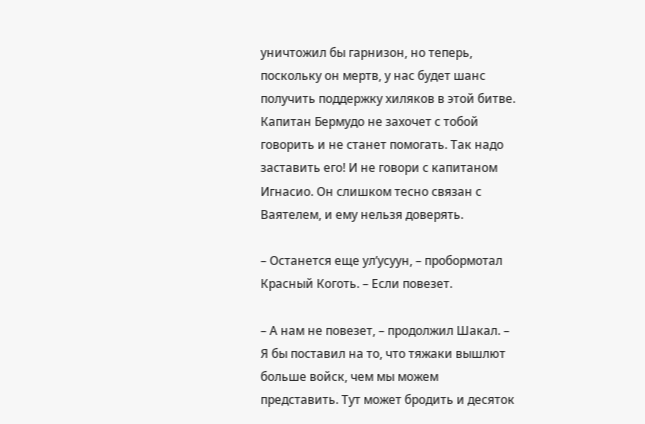уничтожил бы гарнизон, но теперь, поскольку он мертв, у нас будет шанс получить поддержку хиляков в этой битве. Капитан Бермудо не захочет с тобой говорить и не станет помогать. Так надо заставить его! И не говори с капитаном Игнасио. Он слишком тесно связан с Ваятелем, и ему нельзя доверять.

– Останется еще ул’усуун, – пробормотал Красный Коготь. – Если повезет.

– А нам не повезет, – продолжил Шакал. – Я бы поставил на то, что тяжаки вышлют больше войск, чем мы можем представить. Тут может бродить и десяток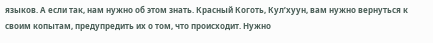языков. А если так, нам нужно об этом знать. Красный Коготь, Кул’хуун, вам нужно вернуться к своим копытам, предупредить их о том, что происходит. Нужно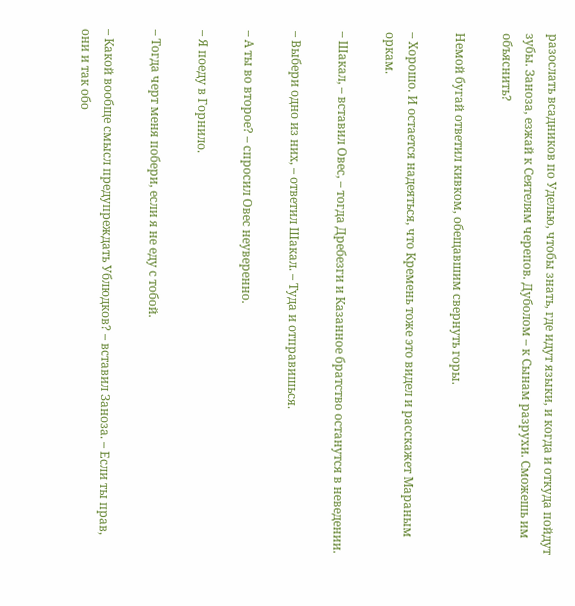разослать всадников по Уделью, чтобы знать, где идут языки, и когда и откуда пойдут зубы. Заноза, езжай к Сеятелям черепов. Дуболом – к Сынам разрухи. Сможешь им объяснить?

Немой бугай ответил кивком, обещавшим свернуть горы.

– Хорошо. И остается надеяться, что Кремень тоже это видел и расскажет Мараным оркам.

– Шакал, – вставил Овес, – тогда Дребезги и Казанное братство останутся в неведении.

– Выбери одно из них, – ответил Шакал. – Туда и отправишься.

– А ты во второе? – спросил Овес неуверенно.

– Я поеду в Горнило.

– Тогда черт меня побери, если я не еду с тобой.

– Какой вообще смысл предупреждать Ублюдков? – вставил Заноза. – Если ты прав, они и так обо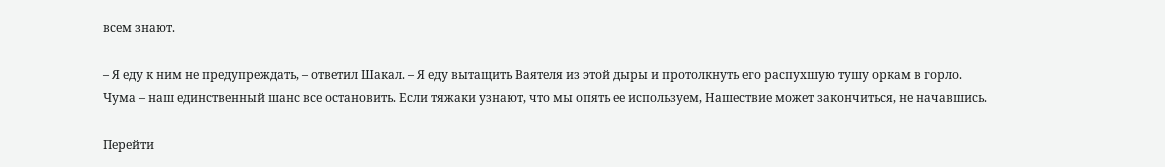всем знают.

– Я еду к ним не предупреждать, – ответил Шакал. – Я еду вытащить Ваятеля из этой дыры и протолкнуть его распухшую тушу оркам в горло. Чума – наш единственный шанс все остановить. Если тяжаки узнают, что мы опять ее используем, Нашествие может закончиться, не начавшись.

Перейти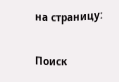на страницу:

Поиск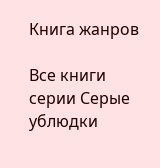Книга жанров

Все книги серии Серые ублюдки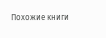Похожие книги